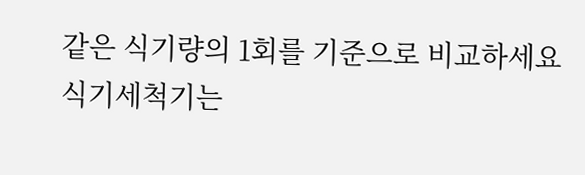같은 식기량의 1회를 기준으로 비교하세요
식기세척기는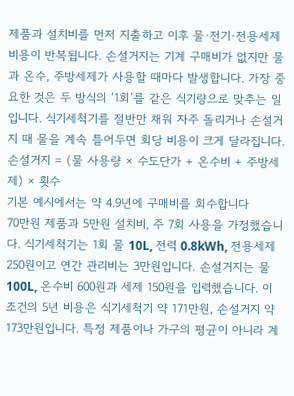제품과 설치비를 먼저 지출하고 이후 물·전기·전용세제 비용이 반복됩니다. 손설거지는 기계 구매비가 없지만 물과 온수, 주방세제가 사용할 때마다 발생합니다. 가장 중요한 것은 두 방식의 ‘1회’를 같은 식기량으로 맞추는 일입니다. 식기세척기를 절반만 채워 자주 돌리거나 손설거지 때 물을 계속 틀어두면 회당 비용이 크게 달라집니다.
손설거지 = (물 사용량 × 수도단가 + 온수비 + 주방세제) × 횟수
기본 예시에서는 약 4.9년에 구매비를 회수합니다
70만원 제품과 5만원 설치비, 주 7회 사용을 가정했습니다. 식기세척기는 1회 물 10L, 전력 0.8kWh, 전용세제 250원이고 연간 관리비는 3만원입니다. 손설거지는 물 100L, 온수비 600원과 세제 150원을 입력했습니다. 이 조건의 5년 비용은 식기세척기 약 171만원, 손설거지 약 173만원입니다. 특정 제품이나 가구의 평균이 아니라 계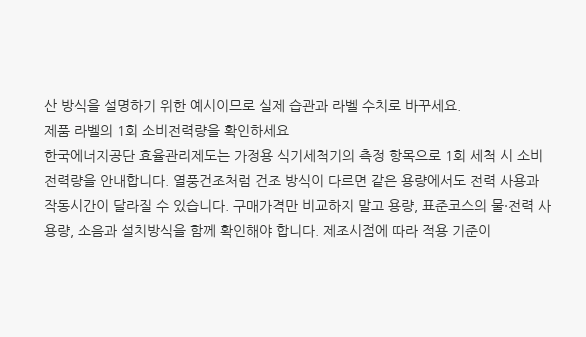산 방식을 설명하기 위한 예시이므로 실제 습관과 라벨 수치로 바꾸세요.
제품 라벨의 1회 소비전력량을 확인하세요
한국에너지공단 효율관리제도는 가정용 식기세척기의 측정 항목으로 1회 세척 시 소비전력량을 안내합니다. 열풍건조처럼 건조 방식이 다르면 같은 용량에서도 전력 사용과 작동시간이 달라질 수 있습니다. 구매가격만 비교하지 말고 용량, 표준코스의 물·전력 사용량, 소음과 설치방식을 함께 확인해야 합니다. 제조시점에 따라 적용 기준이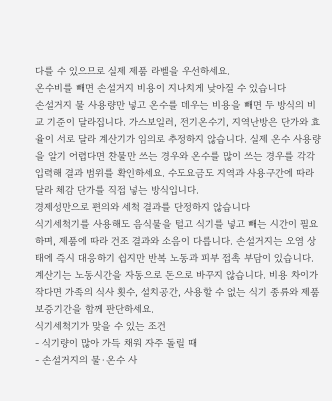다를 수 있으므로 실제 제품 라벨을 우선하세요.
온수비를 빼면 손설거지 비용이 지나치게 낮아질 수 있습니다
손설거지 물 사용량만 넣고 온수를 데우는 비용을 빼면 두 방식의 비교 기준이 달라집니다. 가스보일러, 전기온수기, 지역난방은 단가와 효율이 서로 달라 계산기가 임의로 추정하지 않습니다. 실제 온수 사용량을 알기 어렵다면 찬물만 쓰는 경우와 온수를 많이 쓰는 경우를 각각 입력해 결과 범위를 확인하세요. 수도요금도 지역과 사용구간에 따라 달라 체감 단가를 직접 넣는 방식입니다.
경제성만으로 편의와 세척 결과를 단정하지 않습니다
식기세척기를 사용해도 음식물을 털고 식기를 넣고 빼는 시간이 필요하며, 제품에 따라 건조 결과와 소음이 다릅니다. 손설거지는 오염 상태에 즉시 대응하기 쉽지만 반복 노동과 피부 접촉 부담이 있습니다. 계산기는 노동시간을 자동으로 돈으로 바꾸지 않습니다. 비용 차이가 작다면 가족의 식사 횟수, 설치공간, 사용할 수 없는 식기 종류와 제품 보증기간을 함께 판단하세요.
식기세척기가 맞을 수 있는 조건
- 식기량이 많아 가득 채워 자주 돌릴 때
- 손설거지의 물·온수 사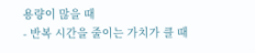용량이 많을 때
- 반복 시간을 줄이는 가치가 클 때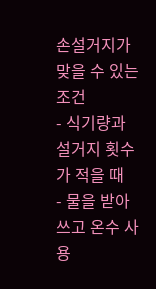손설거지가 맞을 수 있는 조건
- 식기량과 설거지 횟수가 적을 때
- 물을 받아 쓰고 온수 사용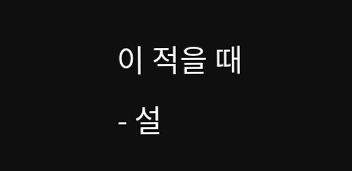이 적을 때
- 설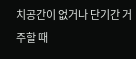치공간이 없거나 단기간 거주할 때